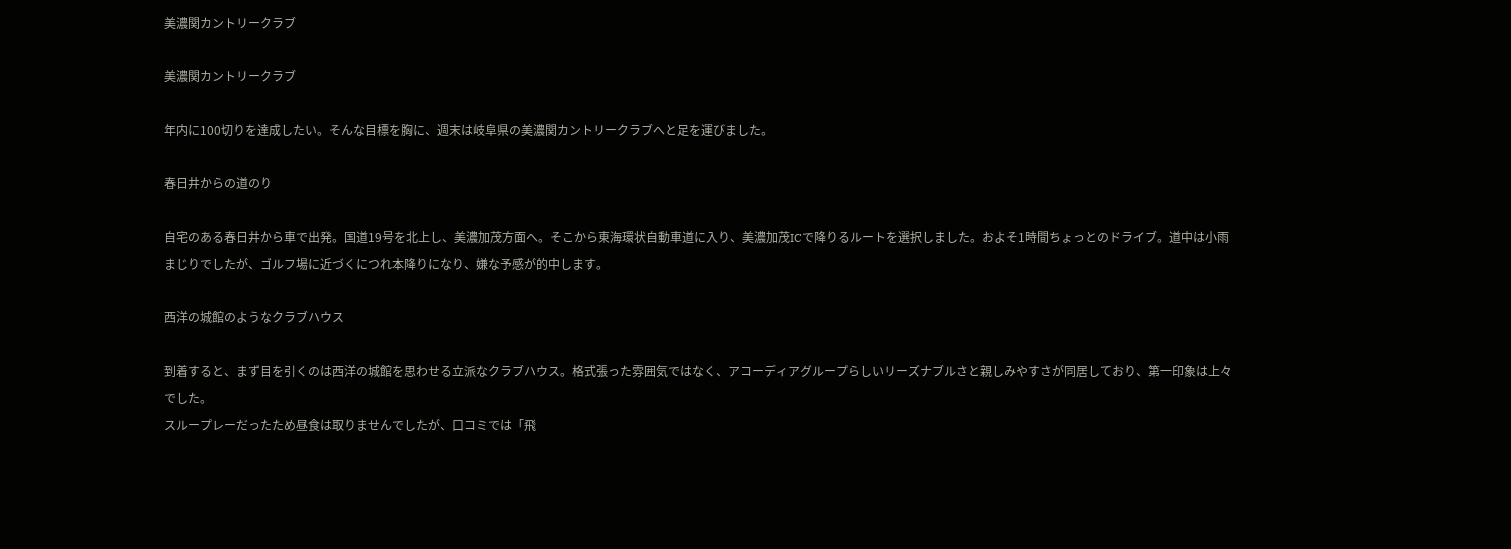美濃関カントリークラブ

美濃関カントリークラブ

年内に100切りを達成したい。そんな目標を胸に、週末は岐阜県の美濃関カントリークラブへと足を運びました。

春日井からの道のり

自宅のある春日井から車で出発。国道19号を北上し、美濃加茂方面へ。そこから東海環状自動車道に入り、美濃加茂ICで降りるルートを選択しました。およそ1時間ちょっとのドライブ。道中は小雨まじりでしたが、ゴルフ場に近づくにつれ本降りになり、嫌な予感が的中します。

西洋の城館のようなクラブハウス

到着すると、まず目を引くのは西洋の城館を思わせる立派なクラブハウス。格式張った雰囲気ではなく、アコーディアグループらしいリーズナブルさと親しみやすさが同居しており、第一印象は上々でした。
スループレーだったため昼食は取りませんでしたが、口コミでは「飛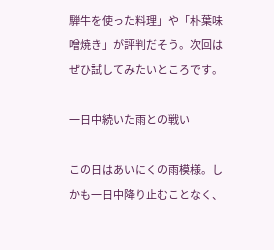騨牛を使った料理」や「朴葉味噌焼き」が評判だそう。次回はぜひ試してみたいところです。

一日中続いた雨との戦い

この日はあいにくの雨模様。しかも一日中降り止むことなく、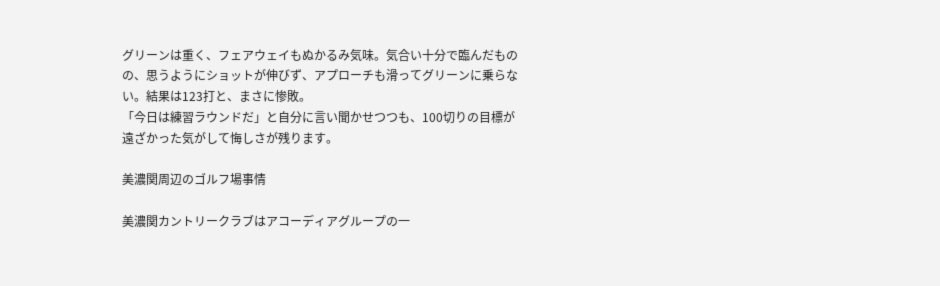グリーンは重く、フェアウェイもぬかるみ気味。気合い十分で臨んだものの、思うようにショットが伸びず、アプローチも滑ってグリーンに乗らない。結果は123打と、まさに惨敗。
「今日は練習ラウンドだ」と自分に言い聞かせつつも、100切りの目標が遠ざかった気がして悔しさが残ります。

美濃関周辺のゴルフ場事情

美濃関カントリークラブはアコーディアグループの一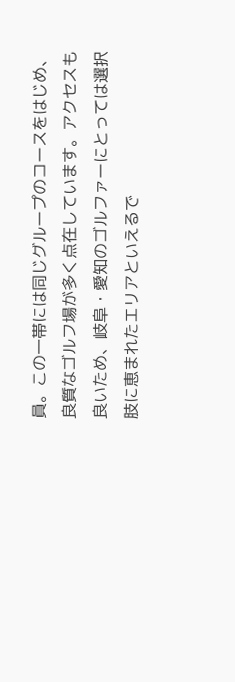員。この一帯には同じグループのコースをはじめ、良質なゴルフ場が多く点在しています。アクセスも良いため、岐阜・愛知のゴルファーにとっては選択肢に恵まれたエリアといえるで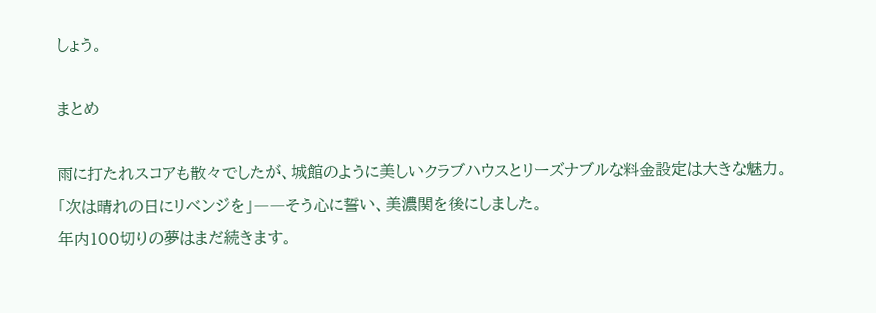しょう。

まとめ

雨に打たれスコアも散々でしたが、城館のように美しいクラブハウスとリーズナブルな料金設定は大きな魅力。
「次は晴れの日にリベンジを」――そう心に誓い、美濃関を後にしました。
年内100切りの夢はまだ続きます。